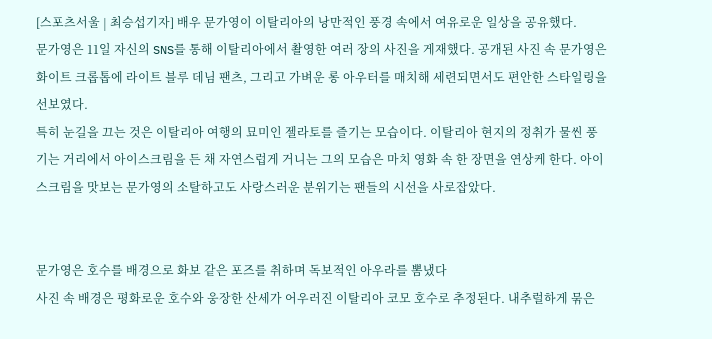[스포츠서울 | 최승섭기자] 배우 문가영이 이탈리아의 낭만적인 풍경 속에서 여유로운 일상을 공유했다.
문가영은 11일 자신의 SNS를 통해 이탈리아에서 촬영한 여러 장의 사진을 게재했다. 공개된 사진 속 문가영은 화이트 크롭톱에 라이트 블루 데님 팬츠, 그리고 가벼운 롱 아우터를 매치해 세련되면서도 편안한 스타일링을 선보였다.
특히 눈길을 끄는 것은 이탈리아 여행의 묘미인 젤라토를 즐기는 모습이다. 이탈리아 현지의 정취가 물씬 풍기는 거리에서 아이스크림을 든 채 자연스럽게 거니는 그의 모습은 마치 영화 속 한 장면을 연상케 한다. 아이스크림을 맛보는 문가영의 소탈하고도 사랑스러운 분위기는 팬들의 시선을 사로잡았다.


문가영은 호수를 배경으로 화보 같은 포즈를 취하며 독보적인 아우라를 뽐냈다
사진 속 배경은 평화로운 호수와 웅장한 산세가 어우러진 이탈리아 코모 호수로 추정된다. 내추럴하게 묶은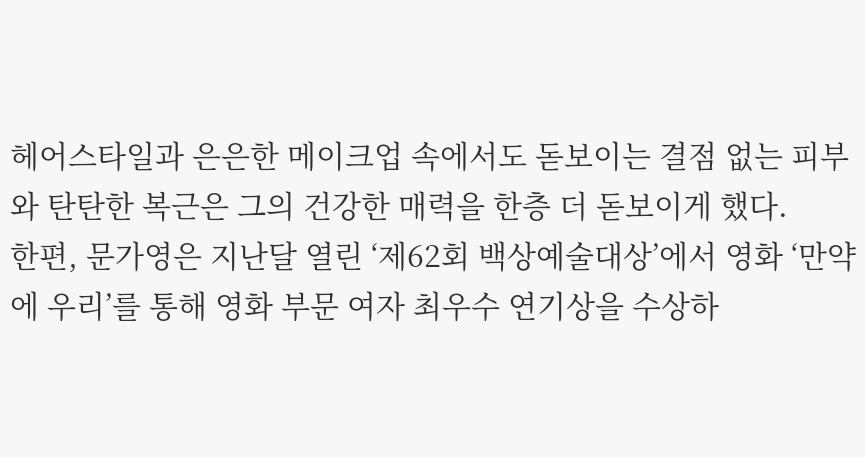헤어스타일과 은은한 메이크업 속에서도 돋보이는 결점 없는 피부와 탄탄한 복근은 그의 건강한 매력을 한층 더 돋보이게 했다.
한편, 문가영은 지난달 열린 ‘제62회 백상예술대상’에서 영화 ‘만약에 우리’를 통해 영화 부문 여자 최우수 연기상을 수상하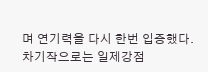며 연기력을 다시 한번 입증했다.
차기작으로는 일제강점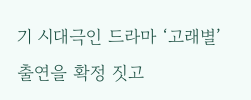기 시대극인 드라마 ‘고래별’ 출연을 확정 짓고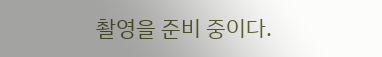촬영을 준비 중이다.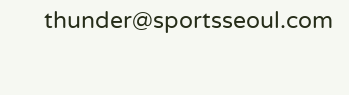thunder@sportsseoul.com